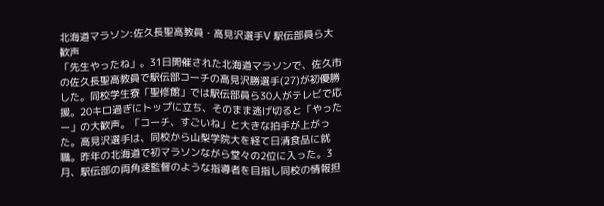北海道マラソン:佐久長聖高教員・高見沢選手V 駅伝部員ら大歓声
「先生やったね」。31日開催された北海道マラソンで、佐久市の佐久長聖高教員で駅伝部コーチの高見沢勝選手(27)が初優勝した。同校学生寮「聖修館」では駅伝部員ら30人がテレビで応援。20キロ過ぎにトップに立ち、そのまま逃げ切ると「やったー」の大歓声。「コーチ、すごいね」と大きな拍手が上がった。高見沢選手は、同校から山梨学院大を経て日清食品に就職。昨年の北海道で初マラソンながら堂々の2位に入った。3月、駅伝部の両角速監督のような指導者を目指し同校の情報担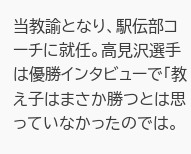当教諭となり、駅伝部コーチに就任。高見沢選手は優勝インタビューで「教え子はまさか勝つとは思っていなかったのでは。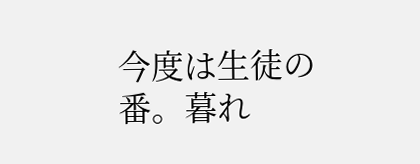今度は生徒の番。暮れ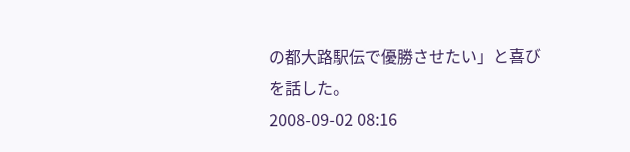の都大路駅伝で優勝させたい」と喜びを話した。
2008-09-02 08:16